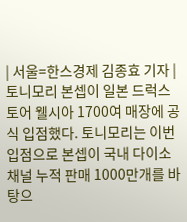| 서울=한스경제 김종효 기자 | 토니모리 본셉이 일본 드럭스토어 웰시아 1700여 매장에 공식 입점했다. 토니모리는 이번 입점으로 본셉이 국내 다이소 채널 누적 판매 1000만개를 바탕으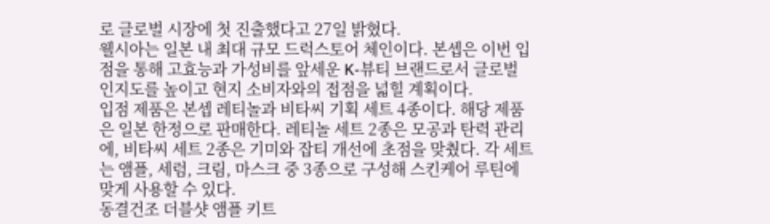로 글로벌 시장에 첫 진출했다고 27일 밝혔다.
웰시아는 일본 내 최대 규모 드럭스토어 체인이다. 본셉은 이번 입점을 통해 고효능과 가성비를 앞세운 K-뷰티 브랜드로서 글로벌 인지도를 높이고 현지 소비자와의 접점을 넓힐 계획이다.
입점 제품은 본셉 레티놀과 비타씨 기획 세트 4종이다. 해당 제품은 일본 한정으로 판매한다. 레티놀 세트 2종은 모공과 탄력 관리에, 비타씨 세트 2종은 기미와 잡티 개선에 초점을 맞췄다. 각 세트는 앰플, 세럼, 크림, 마스크 중 3종으로 구성해 스킨케어 루틴에 맞게 사용할 수 있다.
동결건조 더블샷 앰플 키트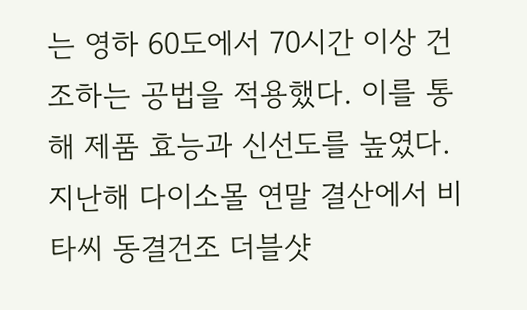는 영하 60도에서 70시간 이상 건조하는 공법을 적용했다. 이를 통해 제품 효능과 신선도를 높였다. 지난해 다이소몰 연말 결산에서 비타씨 동결건조 더블샷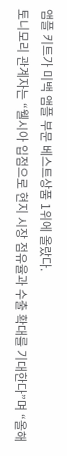앰플 키트가 미백 앰플 부문 베스트상품 1위에 올랐다.
토니모리 관계자는 “웰시아 입점으로 현지 시장 점유율과 수출 확대를 기대한다”며 “올해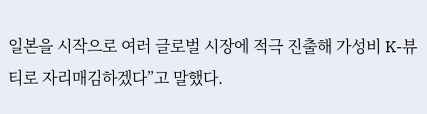일본을 시작으로 여러 글로벌 시장에 적극 진출해 가성비 K-뷰티로 자리매김하겠다”고 말했다.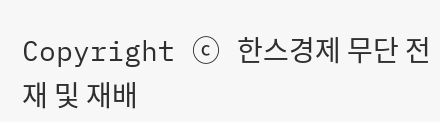Copyright ⓒ 한스경제 무단 전재 및 재배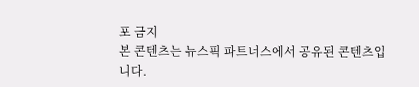포 금지
본 콘텐츠는 뉴스픽 파트너스에서 공유된 콘텐츠입니다.